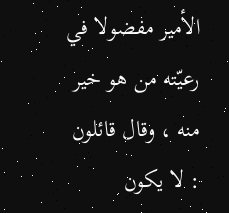الأمير مفضولا في رعيّته من هو خير منه ، وقال قائلون : لا يكون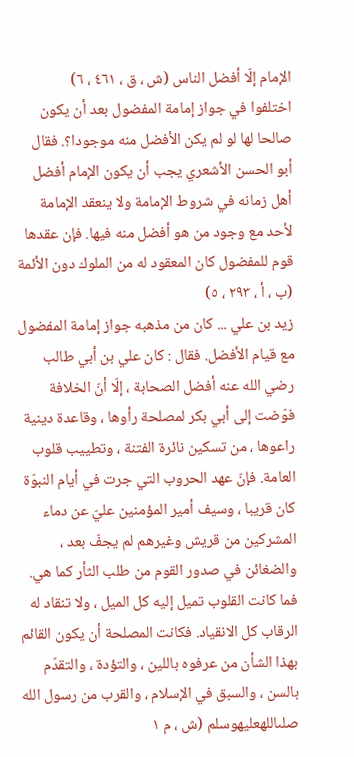الإمام إلّا أفضل الناس (ش ، ق ، ٤٦١ ، ٦)
اختلفوا في جواز إمامة المفضول بعد أن يكون صالحا لها لو لم يكن الأفضل منه موجودا؟. فقال أبو الحسن الأشعري يجب أن يكون الإمام أفضل أهل زمانه في شروط الإمامة ولا ينعقد الإمامة لأحد مع وجود من هو أفضل منه فيها. فإن عقدها قوم للمفضول كان المعقود له من الملوك دون الأئمة (ب ، أ ، ٢٩٣ ، ٥)
زيد بن علي ... كان من مذهبه جواز إمامة المفضول مع قيام الأفضل. فقال : كان علي بن أبي طالب رضي الله عنه أفضل الصحابة ، إلّا أنّ الخلافة فوّضت إلى أبي بكر لمصلحة رأوها ، وقاعدة دينية راعوها ، من تسكين نائرة الفتنة ، وتطييب قلوب العامة. فإنّ عهد الحروب التي جرت في أيام النبوّة كان قريبا ، وسيف أمير المؤمنين عليّ عن دماء المشركين من قريش وغيرهم لم يجفّ بعد ، والضغائن في صدور القوم من طلب الثأر كما هي. فما كانت القلوب تميل إليه كل الميل ، ولا تنقاد له الرقاب كل الانقياد. فكانت المصلحة أن يكون القائم بهذا الشأن من عرفوه باللين ، والتؤدة ، والتقدّم بالسن ، والسبق في الإسلام ، والقرب من رسول الله صلىاللهعليهوسلم (ش ، م ١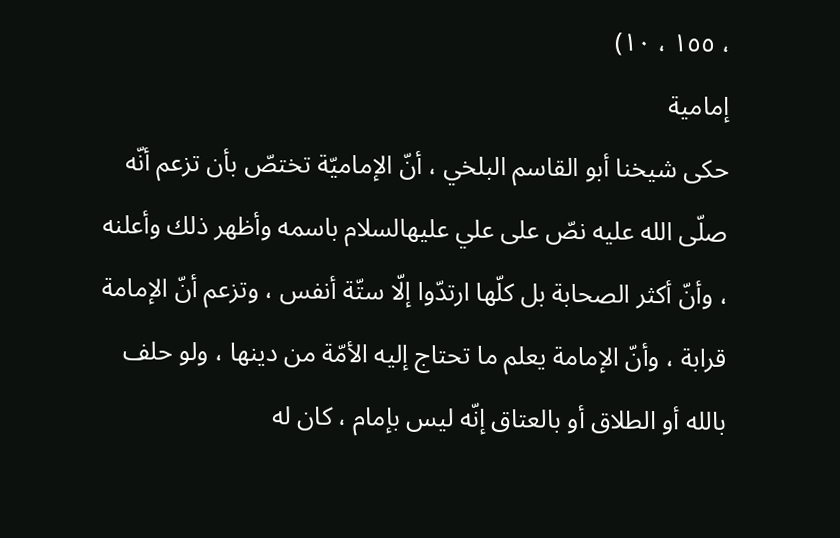، ١٥٥ ، ١٠)
إمامية
حكى شيخنا أبو القاسم البلخي ، أنّ الإماميّة تختصّ بأن تزعم أنّه صلّى الله عليه نصّ على علي عليهالسلام باسمه وأظهر ذلك وأعلنه ، وأنّ أكثر الصحابة بل كلّها ارتدّوا إلّا ستّة أنفس ، وتزعم أنّ الإمامة قرابة ، وأنّ الإمامة يعلم ما تحتاج إليه الأمّة من دينها ، ولو حلف بالله أو الطلاق أو بالعتاق إنّه ليس بإمام ، كان له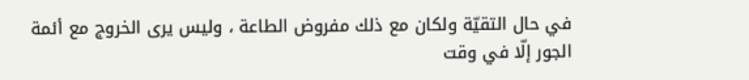في حال التقيّة ولكان مع ذلك مفروض الطاعة ، وليس يرى الخروج مع أئمة الجور إلّا في وقت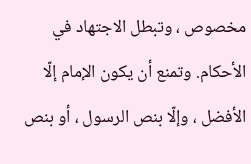مخصوص ، وتبطل الاجتهاد في الأحكام. وتمنع أن يكون الإمام إلّا الأفضل ، وإلّا بنص الرسول ، أو بنص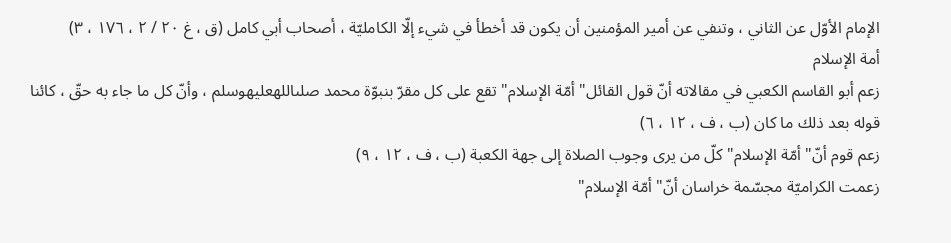الإمام الأوّل عن الثاني ، وتنفي عن أمير المؤمنين أن يكون قد أخطأ في شيء إلّا الكامليّة ، أصحاب أبي كامل (ق ، غ ٢٠ / ٢ ، ١٧٦ ، ٣)
أمة الإسلام
زعم أبو القاسم الكعبي في مقالاته أنّ قول القائل" أمّة الإسلام" تقع على كل مقرّ بنبوّة محمد صلىاللهعليهوسلم ، وأنّ كل ما جاء به حقّ ، كائنا قوله بعد ذلك ما كان (ب ، ف ، ١٢ ، ٦)
زعم قوم أنّ" أمّة الإسلام" كلّ من يرى وجوب الصلاة إلى جهة الكعبة (ب ، ف ، ١٢ ، ٩)
زعمت الكراميّة مجسّمة خراسان أنّ" أمّة الإسلام"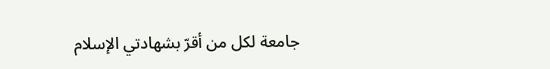جامعة لكل من أقرّ بشهادتي الإسلام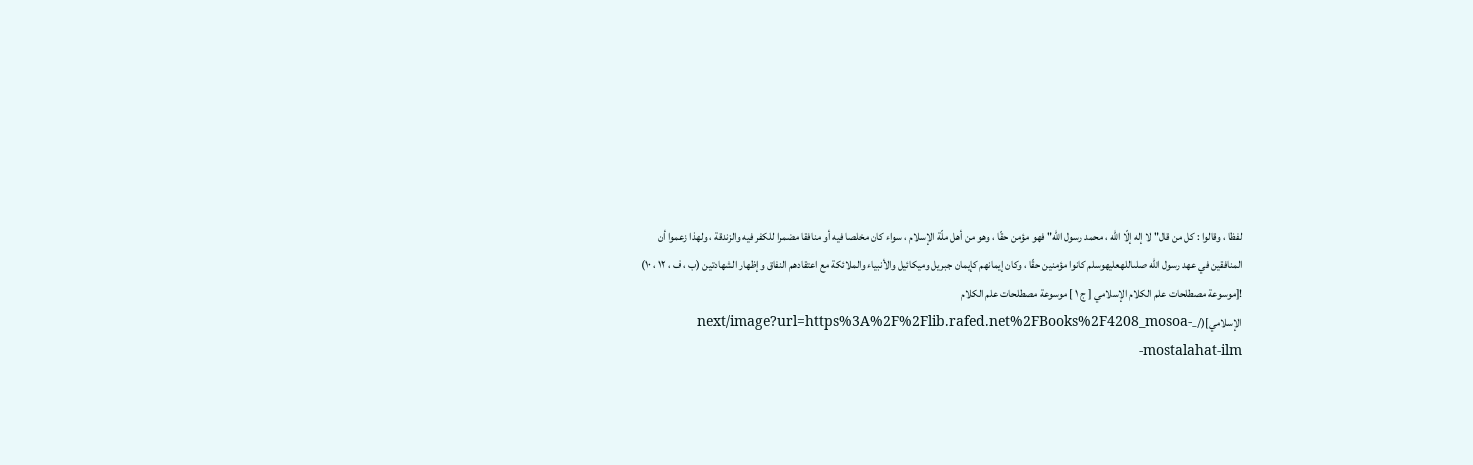لفظا ، وقالوا : كل من قال" لا إله إلّا الله ، محمد رسول الله" فهو مؤمن حقّا ، وهو من أهل ملّة الإسلام ، سواء كان مخلصا فيه أو منافقا مضمرا للكفر فيه والزندقة ، ولهذا زعموا أن المنافقين في عهد رسول الله صلىاللهعليهوسلم كانوا مؤمنين حقّا ، وكان إيمانهم كإيمان جبريل وميكائيل والأنبياء والملائكة مع اعتقادهم النفاق وإظهار الشهادتين (ب ، ف ، ١٢ ، ١٠)
![موسوعة مصطلحات علم الكلام الإسلامي [ ج ١ ] موسوعة مصطلحات علم الكلام الإسلامي](/_next/image?url=https%3A%2F%2Flib.rafed.net%2FBooks%2F4208_mosoa-mostalahat-ilm-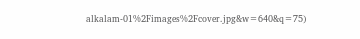alkalam-01%2Fimages%2Fcover.jpg&w=640&q=75)